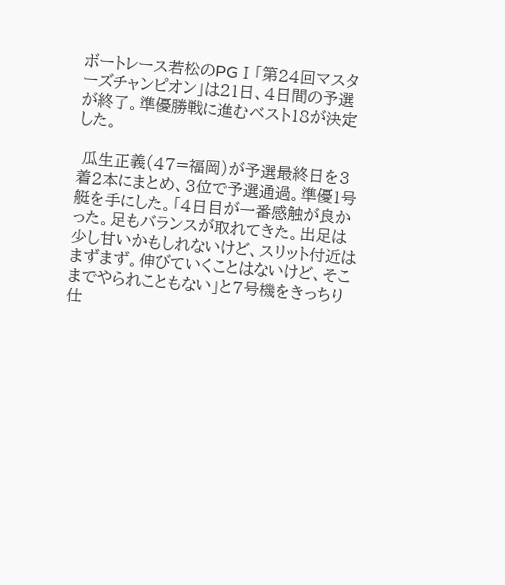ボートレース若松のPGⅠ「第24回マスターズチャンピオン」は21日、4日間の予選が終了。準優勝戦に進むベスト18が決定した。

 瓜生正義(47=福岡)が予選最終日を3着2本にまとめ、3位で予選通過。準優1号艇を手にした。「4日目が一番感触が良かった。足もバランスが取れてきた。出足は少し甘いかもしれないけど、スリット付近はまずまず。伸びていくことはないけど、そこまでやられこともない」と7号機をきっちり仕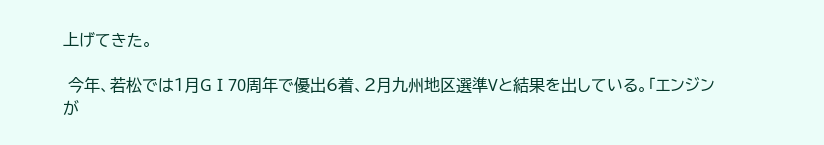上げてきた。

 今年、若松では1月GⅠ70周年で優出6着、2月九州地区選準Vと結果を出している。「エンジンが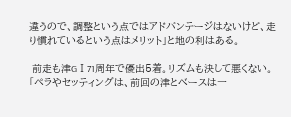違うので、調整という点ではアドバンテージはないけど、走り慣れているという点はメリット」と地の利はある。

 前走も津GⅠ71周年で優出5着。リズムも決して悪くない。「ペラやセッティングは、前回の津とべースは一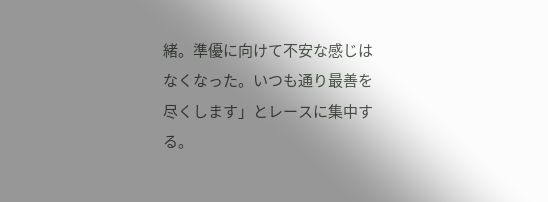緒。準優に向けて不安な感じはなくなった。いつも通り最善を尽くします」とレースに集中する。